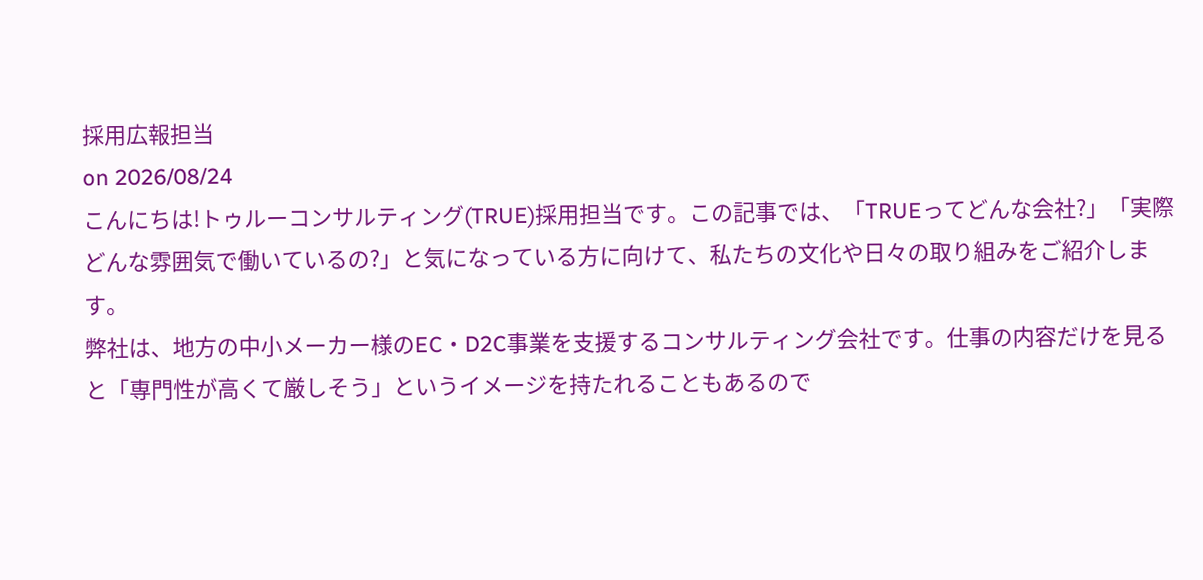採用広報担当
on 2026/08/24
こんにちは!トゥルーコンサルティング(TRUE)採用担当です。この記事では、「TRUEってどんな会社?」「実際どんな雰囲気で働いているの?」と気になっている方に向けて、私たちの文化や日々の取り組みをご紹介します。
弊社は、地方の中小メーカー様のEC・D2C事業を支援するコンサルティング会社です。仕事の内容だけを見ると「専門性が高くて厳しそう」というイメージを持たれることもあるので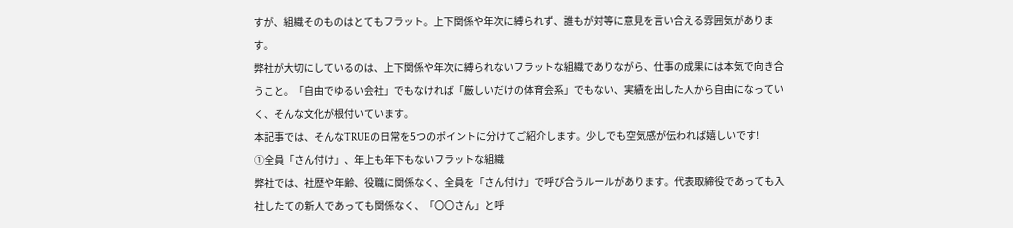すが、組織そのものはとてもフラット。上下関係や年次に縛られず、誰もが対等に意見を言い合える雰囲気があります。
弊社が大切にしているのは、上下関係や年次に縛られないフラットな組織でありながら、仕事の成果には本気で向き合うこと。「自由でゆるい会社」でもなければ「厳しいだけの体育会系」でもない、実績を出した人から自由になっていく、そんな文化が根付いています。
本記事では、そんなTRUEの日常を5つのポイントに分けてご紹介します。少しでも空気感が伝われば嬉しいです!
①全員「さん付け」、年上も年下もないフラットな組織
弊社では、社歴や年齢、役職に関係なく、全員を「さん付け」で呼び合うルールがあります。代表取締役であっても入社したての新人であっても関係なく、「〇〇さん」と呼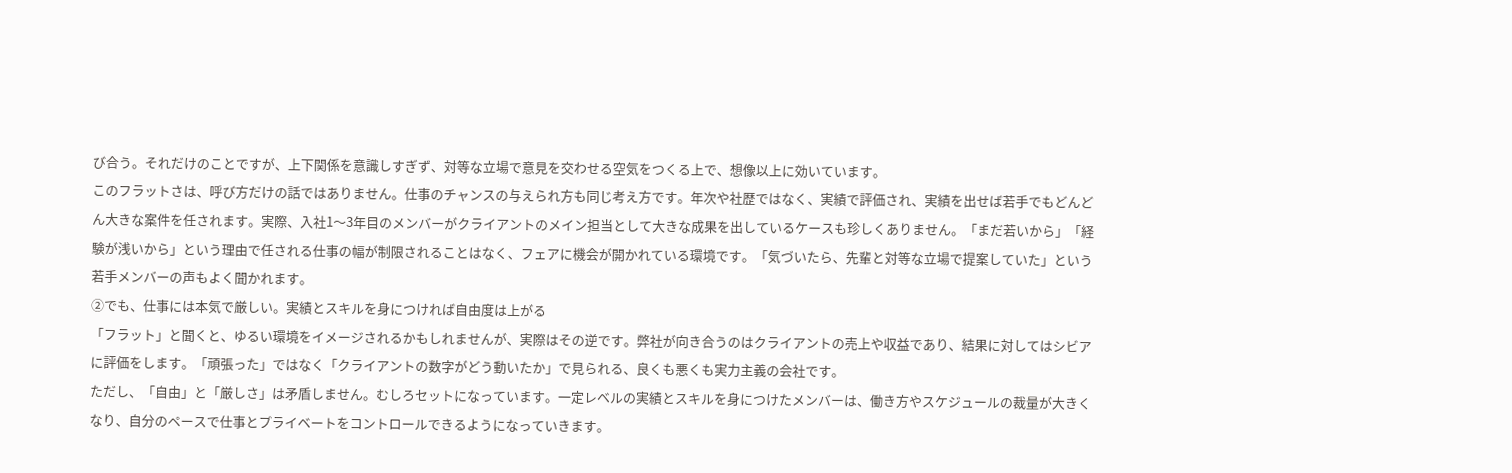び合う。それだけのことですが、上下関係を意識しすぎず、対等な立場で意見を交わせる空気をつくる上で、想像以上に効いています。
このフラットさは、呼び方だけの話ではありません。仕事のチャンスの与えられ方も同じ考え方です。年次や社歴ではなく、実績で評価され、実績を出せば若手でもどんどん大きな案件を任されます。実際、入社1〜3年目のメンバーがクライアントのメイン担当として大きな成果を出しているケースも珍しくありません。「まだ若いから」「経験が浅いから」という理由で任される仕事の幅が制限されることはなく、フェアに機会が開かれている環境です。「気づいたら、先輩と対等な立場で提案していた」という若手メンバーの声もよく聞かれます。
②でも、仕事には本気で厳しい。実績とスキルを身につければ自由度は上がる
「フラット」と聞くと、ゆるい環境をイメージされるかもしれませんが、実際はその逆です。弊社が向き合うのはクライアントの売上や収益であり、結果に対してはシビアに評価をします。「頑張った」ではなく「クライアントの数字がどう動いたか」で見られる、良くも悪くも実力主義の会社です。
ただし、「自由」と「厳しさ」は矛盾しません。むしろセットになっています。一定レベルの実績とスキルを身につけたメンバーは、働き方やスケジュールの裁量が大きくなり、自分のペースで仕事とプライベートをコントロールできるようになっていきます。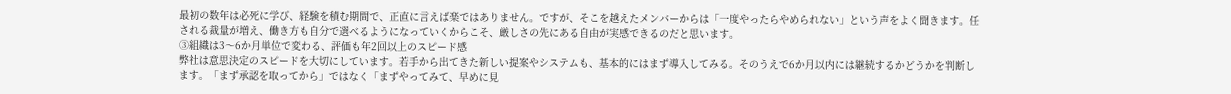最初の数年は必死に学び、経験を積む期間で、正直に言えば楽ではありません。ですが、そこを越えたメンバーからは「一度やったらやめられない」という声をよく聞きます。任される裁量が増え、働き方も自分で選べるようになっていくからこそ、厳しさの先にある自由が実感できるのだと思います。
③組織は3〜6か月単位で変わる、評価も年2回以上のスピード感
弊社は意思決定のスピードを大切にしています。若手から出てきた新しい提案やシステムも、基本的にはまず導入してみる。そのうえで6か月以内には継続するかどうかを判断します。「まず承認を取ってから」ではなく「まずやってみて、早めに見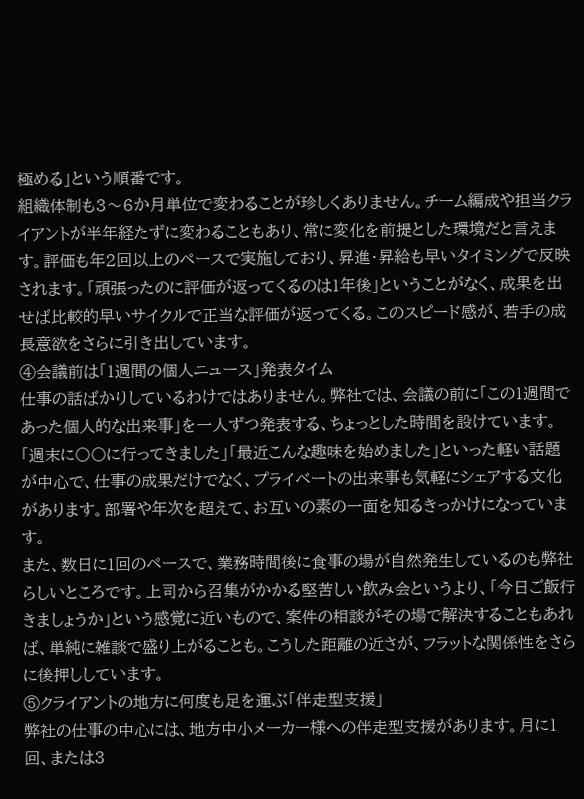極める」という順番です。
組織体制も3〜6か月単位で変わることが珍しくありません。チーム編成や担当クライアントが半年経たずに変わることもあり、常に変化を前提とした環境だと言えます。評価も年2回以上のペースで実施しており、昇進・昇給も早いタイミングで反映されます。「頑張ったのに評価が返ってくるのは1年後」ということがなく、成果を出せば比較的早いサイクルで正当な評価が返ってくる。このスピード感が、若手の成長意欲をさらに引き出しています。
④会議前は「1週間の個人ニュース」発表タイム
仕事の話ばかりしているわけではありません。弊社では、会議の前に「この1週間であった個人的な出来事」を一人ずつ発表する、ちょっとした時間を設けています。「週末に〇〇に行ってきました」「最近こんな趣味を始めました」といった軽い話題が中心で、仕事の成果だけでなく、プライベートの出来事も気軽にシェアする文化があります。部署や年次を超えて、お互いの素の一面を知るきっかけになっています。
また、数日に1回のペースで、業務時間後に食事の場が自然発生しているのも弊社らしいところです。上司から召集がかかる堅苦しい飲み会というより、「今日ご飯行きましょうか」という感覚に近いもので、案件の相談がその場で解決することもあれば、単純に雑談で盛り上がることも。こうした距離の近さが、フラットな関係性をさらに後押ししています。
⑤クライアントの地方に何度も足を運ぶ「伴走型支援」
弊社の仕事の中心には、地方中小メーカー様への伴走型支援があります。月に1回、または3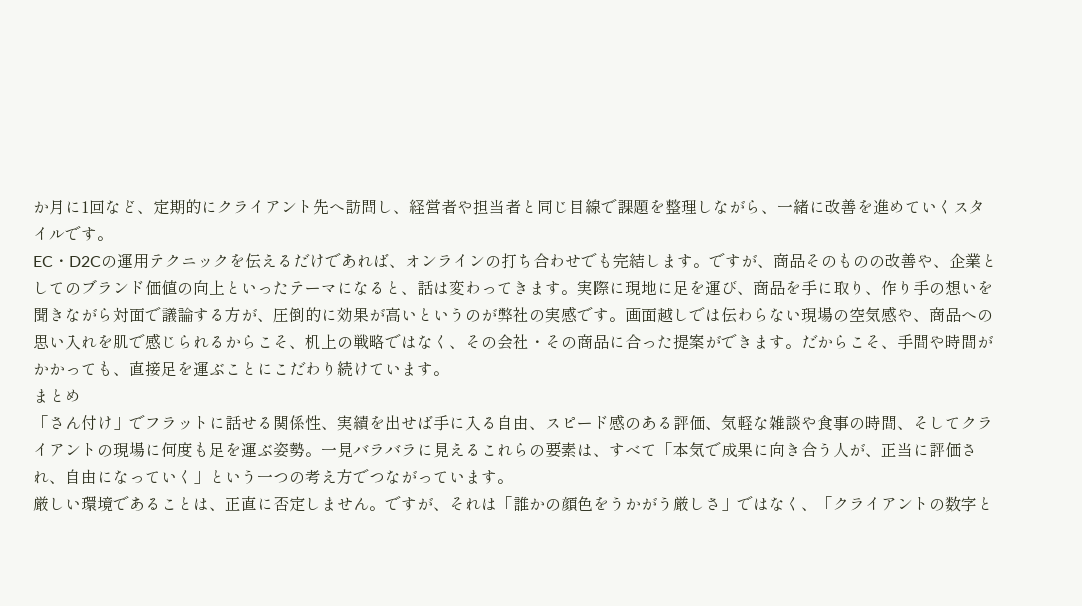か月に1回など、定期的にクライアント先へ訪問し、経営者や担当者と同じ目線で課題を整理しながら、一緒に改善を進めていくスタイルです。
EC・D2Cの運用テクニックを伝えるだけであれば、オンラインの打ち合わせでも完結します。ですが、商品そのものの改善や、企業としてのブランド価値の向上といったテーマになると、話は変わってきます。実際に現地に足を運び、商品を手に取り、作り手の想いを聞きながら対面で議論する方が、圧倒的に効果が高いというのが弊社の実感です。画面越しでは伝わらない現場の空気感や、商品への思い入れを肌で感じられるからこそ、机上の戦略ではなく、その会社・その商品に合った提案ができます。だからこそ、手間や時間がかかっても、直接足を運ぶことにこだわり続けています。
まとめ
「さん付け」でフラットに話せる関係性、実績を出せば手に入る自由、スピード感のある評価、気軽な雑談や食事の時間、そしてクライアントの現場に何度も足を運ぶ姿勢。一見バラバラに見えるこれらの要素は、すべて「本気で成果に向き合う人が、正当に評価され、自由になっていく」という一つの考え方でつながっています。
厳しい環境であることは、正直に否定しません。ですが、それは「誰かの顔色をうかがう厳しさ」ではなく、「クライアントの数字と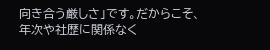向き合う厳しさ」です。だからこそ、年次や社歴に関係なく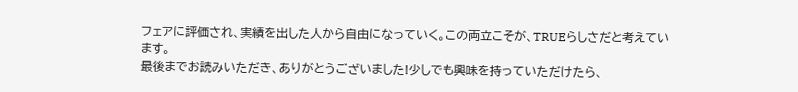フェアに評価され、実績を出した人から自由になっていく。この両立こそが、TRUEらしさだと考えています。
最後までお読みいただき、ありがとうございました!少しでも興味を持っていただけたら、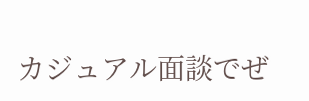カジュアル面談でぜ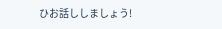ひお話ししましょう!